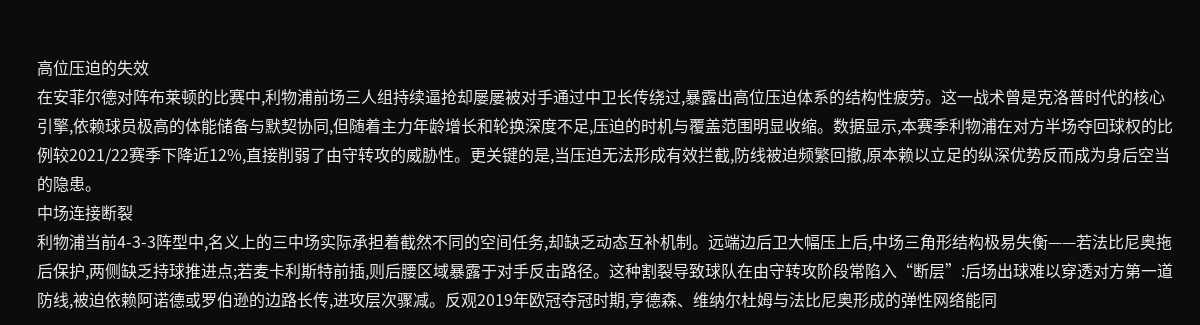高位压迫的失效
在安菲尔德对阵布莱顿的比赛中,利物浦前场三人组持续逼抢却屡屡被对手通过中卫长传绕过,暴露出高位压迫体系的结构性疲劳。这一战术曾是克洛普时代的核心引擎,依赖球员极高的体能储备与默契协同,但随着主力年龄增长和轮换深度不足,压迫的时机与覆盖范围明显收缩。数据显示,本赛季利物浦在对方半场夺回球权的比例较2021/22赛季下降近12%,直接削弱了由守转攻的威胁性。更关键的是,当压迫无法形成有效拦截,防线被迫频繁回撤,原本赖以立足的纵深优势反而成为身后空当的隐患。
中场连接断裂
利物浦当前4-3-3阵型中,名义上的三中场实际承担着截然不同的空间任务,却缺乏动态互补机制。远端边后卫大幅压上后,中场三角形结构极易失衡——若法比尼奥拖后保护,两侧缺乏持球推进点;若麦卡利斯特前插,则后腰区域暴露于对手反击路径。这种割裂导致球队在由守转攻阶段常陷入“断层”:后场出球难以穿透对方第一道防线,被迫依赖阿诺德或罗伯逊的边路长传,进攻层次骤减。反观2019年欧冠夺冠时期,亨德森、维纳尔杜姆与法比尼奥形成的弹性网络能同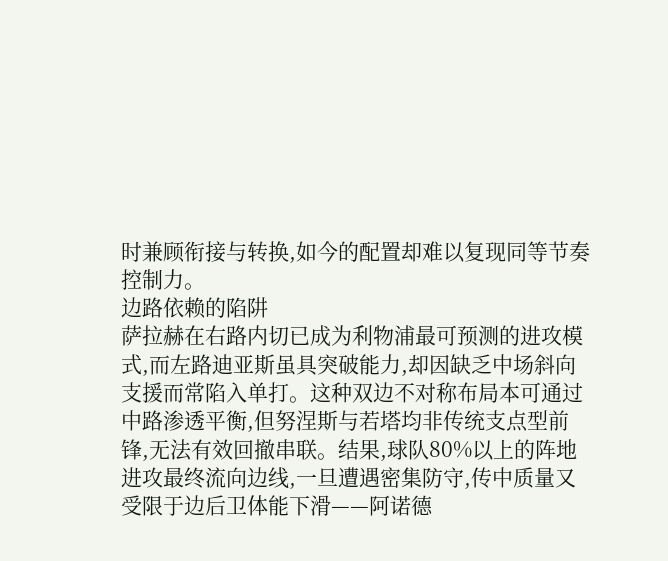时兼顾衔接与转换,如今的配置却难以复现同等节奏控制力。
边路依赖的陷阱
萨拉赫在右路内切已成为利物浦最可预测的进攻模式,而左路迪亚斯虽具突破能力,却因缺乏中场斜向支援而常陷入单打。这种双边不对称布局本可通过中路渗透平衡,但努涅斯与若塔均非传统支点型前锋,无法有效回撤串联。结果,球队80%以上的阵地进攻最终流向边线,一旦遭遇密集防守,传中质量又受限于边后卫体能下滑——阿诺德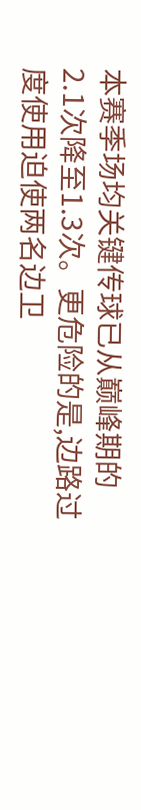本赛季场均关键传球已从巅峰期的2.1次降至1.3次。更危险的是,边路过度使用迫使两名边卫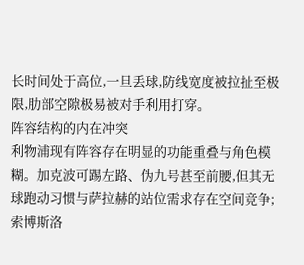长时间处于高位,一旦丢球,防线宽度被拉扯至极限,肋部空隙极易被对手利用打穿。
阵容结构的内在冲突
利物浦现有阵容存在明显的功能重叠与角色模糊。加克波可踢左路、伪九号甚至前腰,但其无球跑动习惯与萨拉赫的站位需求存在空间竞争;索博斯洛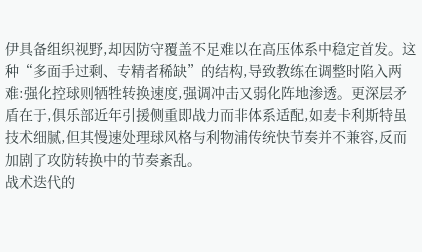伊具备组织视野,却因防守覆盖不足难以在高压体系中稳定首发。这种“多面手过剩、专精者稀缺”的结构,导致教练在调整时陷入两难:强化控球则牺牲转换速度,强调冲击又弱化阵地渗透。更深层矛盾在于,俱乐部近年引援侧重即战力而非体系适配,如麦卡利斯特虽技术细腻,但其慢速处理球风格与利物浦传统快节奏并不兼容,反而加剧了攻防转换中的节奏紊乱。
战术迭代的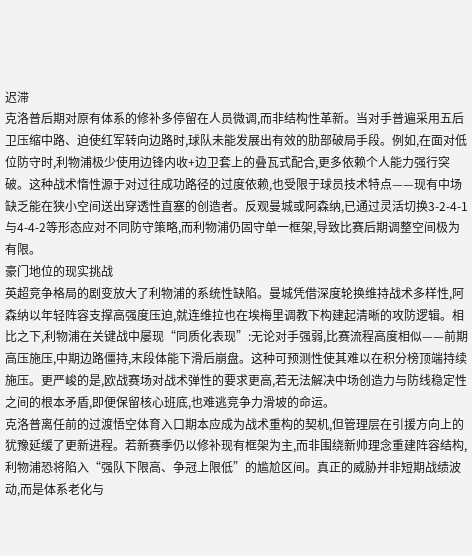迟滞
克洛普后期对原有体系的修补多停留在人员微调,而非结构性革新。当对手普遍采用五后卫压缩中路、迫使红军转向边路时,球队未能发展出有效的肋部破局手段。例如,在面对低位防守时,利物浦极少使用边锋内收+边卫套上的叠瓦式配合,更多依赖个人能力强行突破。这种战术惰性源于对过往成功路径的过度依赖,也受限于球员技术特点——现有中场缺乏能在狭小空间送出穿透性直塞的创造者。反观曼城或阿森纳,已通过灵活切换3-2-4-1与4-4-2等形态应对不同防守策略,而利物浦仍固守单一框架,导致比赛后期调整空间极为有限。
豪门地位的现实挑战
英超竞争格局的剧变放大了利物浦的系统性缺陷。曼城凭借深度轮换维持战术多样性,阿森纳以年轻阵容支撑高强度压迫,就连维拉也在埃梅里调教下构建起清晰的攻防逻辑。相比之下,利物浦在关键战中屡现“同质化表现”:无论对手强弱,比赛流程高度相似——前期高压施压,中期边路僵持,末段体能下滑后崩盘。这种可预测性使其难以在积分榜顶端持续施压。更严峻的是,欧战赛场对战术弹性的要求更高,若无法解决中场创造力与防线稳定性之间的根本矛盾,即便保留核心班底,也难逃竞争力滑坡的命运。
克洛普离任前的过渡悟空体育入口期本应成为战术重构的契机,但管理层在引援方向上的犹豫延缓了更新进程。若新赛季仍以修补现有框架为主,而非围绕新帅理念重建阵容结构,利物浦恐将陷入“强队下限高、争冠上限低”的尴尬区间。真正的威胁并非短期战绩波动,而是体系老化与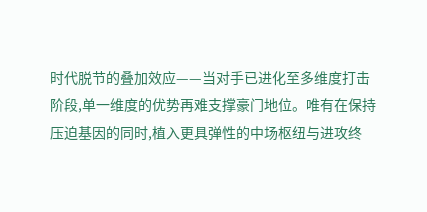时代脱节的叠加效应——当对手已进化至多维度打击阶段,单一维度的优势再难支撑豪门地位。唯有在保持压迫基因的同时,植入更具弹性的中场枢纽与进攻终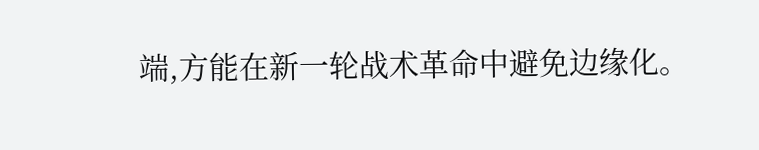端,方能在新一轮战术革命中避免边缘化。